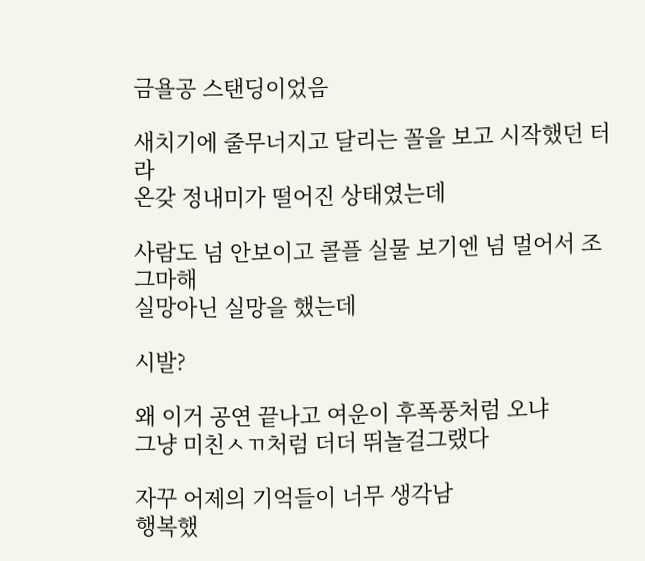금욜공 스탠딩이었음

새치기에 줄무너지고 달리는 꼴을 보고 시작했던 터라
온갖 정내미가 떨어진 상태였는데

사람도 넘 안보이고 콜플 실물 보기엔 넘 멀어서 조그마해
실망아닌 실망을 했는데

시발?

왜 이거 공연 끝나고 여운이 후폭풍처럼 오냐
그냥 미친ㅅㄲ처럼 더더 뛰놀걸그랬다

자꾸 어제의 기억들이 너무 생각남
행복했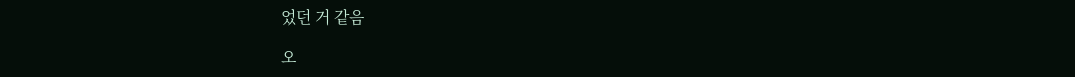었던 거 같음

오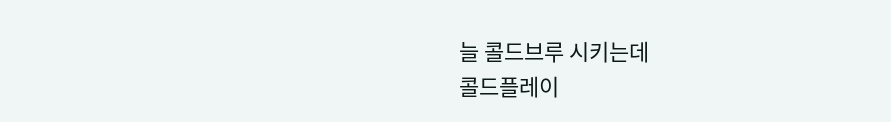늘 콜드브루 시키는데
콜드플레이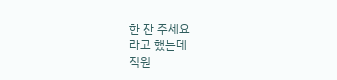한 잔 주세요
라고 했는데
직원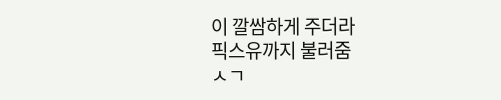이 깔쌈하게 주더라
픽스유까지 불러줌
ㅅㄱ